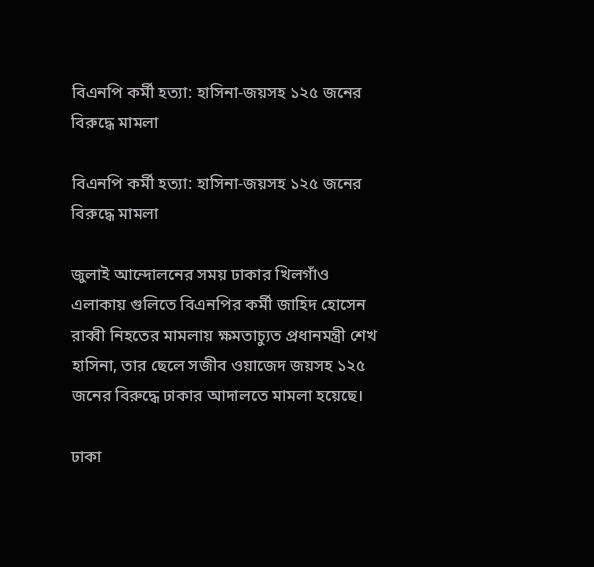বিএনপি কর্মী হত্যা: হাসিনা-জয়সহ ১২৫ জনের বিরুদ্ধে মামলা

বিএনপি কর্মী হত্যা: হাসিনা-জয়সহ ১২৫ জনের বিরুদ্ধে মামলা

জুলাই আন্দোলনের সময় ঢাকার খিলগাঁও এলাকায় গুলিতে বিএনপির কর্মী জাহিদ হোসেন রাব্বী নিহতের মামলায় ক্ষমতাচ্যুত প্রধানমন্ত্রী শেখ হাসিনা, তার ছেলে সজীব ওয়াজেদ জয়সহ ১২৫ জনের বিরুদ্ধে ঢাকার আদালতে মামলা হয়েছে।

ঢাকা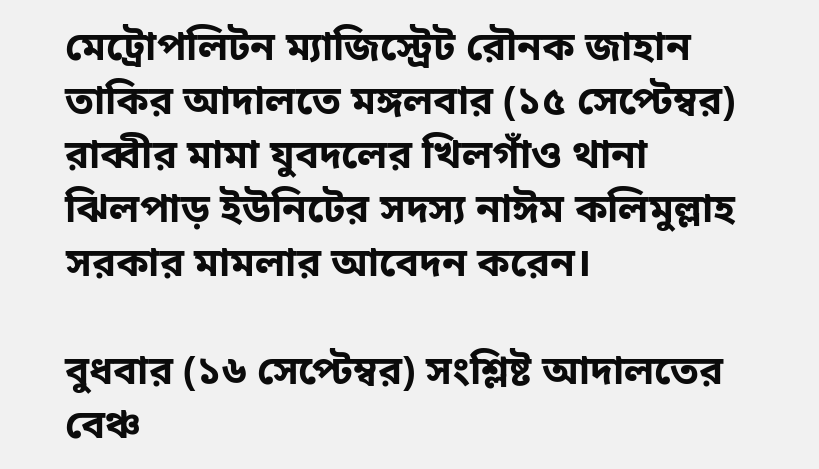মেট্রোপলিটন ম্যাজিস্ট্রেট রৌনক জাহান তাকির আদালতে মঙ্গলবার (১৫ সেপ্টেম্বর) রাব্বীর মামা যুবদলের খিলগাঁও থানা ঝিলপাড় ইউনিটের সদস্য নাঈম কলিমুল্লাহ সরকার মামলার আবেদন করেন।

বুধবার (১৬ সেপ্টেম্বর) সংশ্লিষ্ট আদালতের বেঞ্চ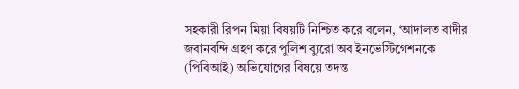সহকারী রিপন মিয়া বিষয়টি নিশ্চিত করে বলেন, ‘আদালত বাদীর জবানবন্দি গ্রহণ করে পুলিশ ব্যুরো অব ইনভেস্টিগেশনকে (পিবিআই) অভিযোগের বিষয়ে তদন্ত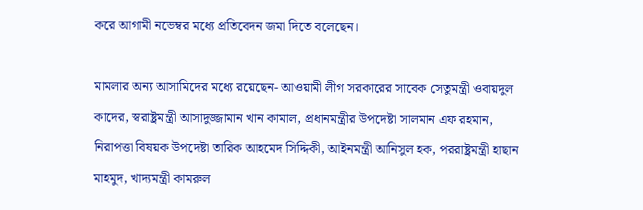করে আগামী নভেম্বর মধ্যে প্রতিবেদন জমা দিতে বলেছেন।

মামলার অন্য আসামিদের মধ্যে রয়েছেন- আওয়ামী লীগ সরকারের সাবেক সেতুমন্ত্রী ওবায়দুল কাদের, স্বরাষ্ট্রমন্ত্রী আসাদুজ্জামান খান কামাল, প্রধানমন্ত্রীর উপদেষ্টা সালমান এফ রহমান, নিরাপত্তা বিষয়ক উপদেষ্টা তারিক আহমেদ সিদ্দিকী, আইনমন্ত্রী আনিসুল হক, পররাষ্ট্রমন্ত্রী হাছান মাহমুদ, খাদ্যমন্ত্রী কামরুল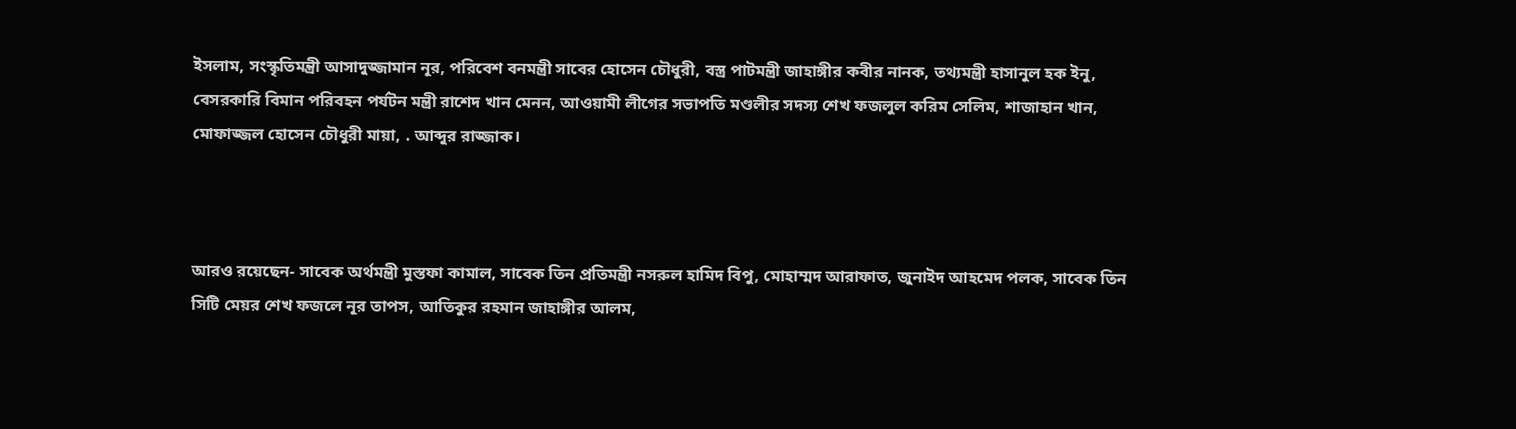ইসলাম, সংস্কৃতিমন্ত্রী আসাদুজ্জামান নূর, পরিবেশ বনমন্ত্রী সাবের হোসেন চৌধুরী, বস্ত্র পাটমন্ত্রী জাহাঙ্গীর কবীর নানক, তথ্যমন্ত্রী হাসানুল হক ইনু, বেসরকারি বিমান পরিবহন পর্যটন মন্ত্রী রাশেদ খান মেনন, আওয়ামী লীগের সভাপতি মণ্ডলীর সদস্য শেখ ফজলুল করিম সেলিম, শাজাহান খান, মোফাজ্জল হোসেন চৌধুরী মায়া, . আব্দুর রাজ্জাক।



আরও রয়েছেন- সাবেক অর্থমন্ত্রী মুস্তফা কামাল, সাবেক তিন প্রতিমন্ত্রী নসরুল হামিদ বিপু, মোহাম্মদ আরাফাত, জুনাইদ আহমেদ পলক, সাবেক তিন সিটি মেয়র শেখ ফজলে নূর তাপস, আতিকুর রহমান জাহাঙ্গীর আলম,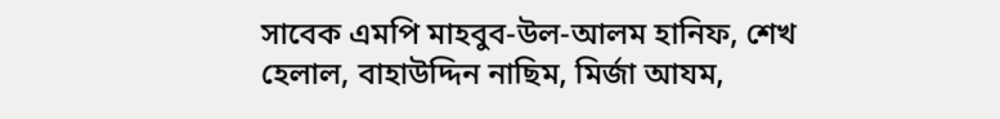সাবেক এমপি মাহবুব-উল-আলম হানিফ, শেখ হেলাল, বাহাউদ্দিন নাছিম, মির্জা আযম,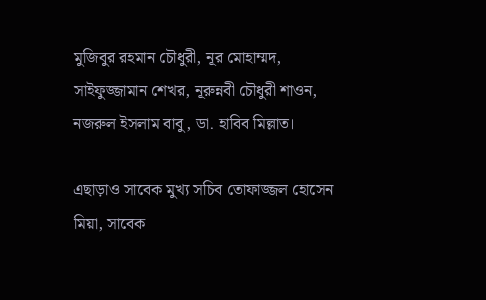মুজিবুর রহমান চৌধুরী, নূর মোহাম্মদ, সাইফুজ্জামান শেখর, নূরুন্নবী চৌধুরী শাওন, নজরুল ইসলাম বাবু, ডা. হাবিব মিল্লাত।

এছাড়াও সাবেক মুখ্য সচিব তোফাজ্জল হোসেন মিয়া, সাবেক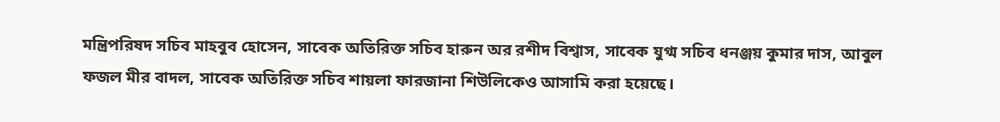মন্ত্রিপরিষদ সচিব মাহবুব হোসেন, সাবেক অতিরিক্ত সচিব হারুন অর রশীদ বিশ্বাস, সাবেক যুগ্ম সচিব ধনঞ্জয় কুমার দাস, আবুল ফজল মীর বাদল, সাবেক অতিরিক্ত সচিব শায়লা ফারজানা শিউলিকেও আসামি করা হয়েছে।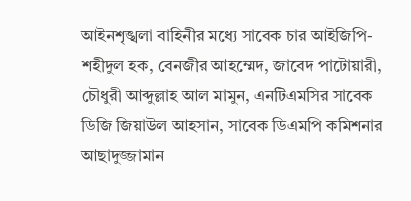আইনশৃঙ্খলা বাহিনীর মধ্যে সাবেক চার আইজিপি- শহীদুল হক, বেনজীর আহম্মেদ, জাবেদ পাটোয়ারী, চৌধুরী আব্দুল্লাহ আল মামুন, এনটিএমসির সাবেক ডিজি জিয়াউল আহসান, সাবেক ডিএমপি কমিশনার আছাদুজ্জামান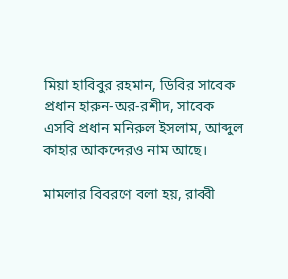মিয়া হাবিবুর রহমান, ডিবির সাবেক প্রধান হারুন-অর-রশীদ, সাবেক এসবি প্রধান মনিরুল ইসলাম, আব্দুল কাহার আকন্দেরও নাম আছে।

মামলার বিবরণে বলা হয়, রাব্বী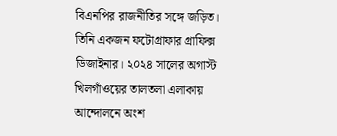বিএনপির রাজনীতির সঙ্গে জড়িত। তিনি একজন ফটোগ্রাফার গ্রাফিক্স ডিজাইনার। ২০২৪ সালের অগাস্ট খিলগাঁওয়ের তালতলা এলাকায় আন্দোলনে অংশ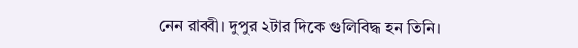নেন রাব্বী। দুপুর ২টার দিকে গুলিবিদ্ধ হন তিনি।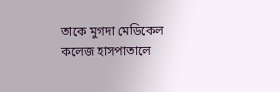তাকে মুগদা মেডিকেল কলেজ হাসপাতালে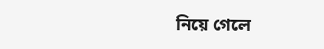নিয়ে গেলে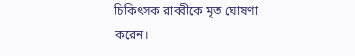চিকিৎসক রাব্বীকে মৃত ঘোষণা করেন।